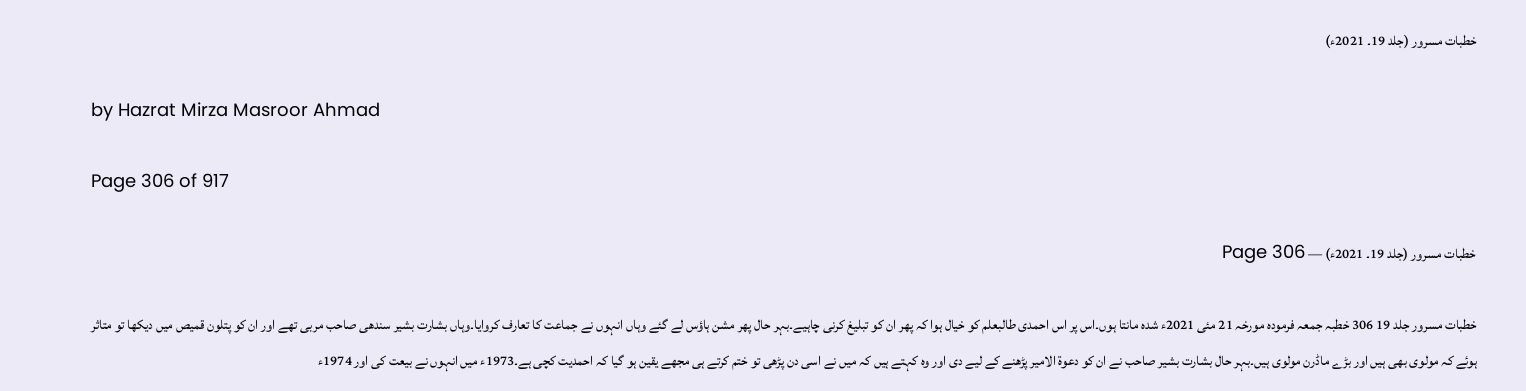خطبات مسرور (جلد 19۔ 2021ء)

by Hazrat Mirza Masroor Ahmad

Page 306 of 917

خطبات مسرور (جلد 19۔ 2021ء) — Page 306

خطبات مسرور جلد 19 306 خطبہ جمعہ فرمودہ مورخہ 21 مئی 2021ء شدہ مانتا ہوں۔اس پر اس احمدی طالبعلم کو خیال ہوا کہ پھر ان کو تبلیغ کرنی چاہیے۔بہر حال پھر مشن ہاؤس لے گئے وہاں انہوں نے جماعت کا تعارف کروایا۔وہاں بشارت بشیر سندھی صاحب مربی تھے اور ان کو پتلون قمیص میں دیکھا تو متاثر ہوئے کہ مولوی بھی ہیں اور بڑے ماڈرن مولوی ہیں۔بہر حال بشارت بشیر صاحب نے ان کو دعوۃ الامیر پڑھنے کے لیے دی اور وہ کہتے ہیں کہ میں نے اسی دن پڑھی تو ختم کرتے ہی مجھے یقین ہو گیا کہ احمدیت کچی ہے۔1973ء میں انہوں نے بیعت کی اور 1974ء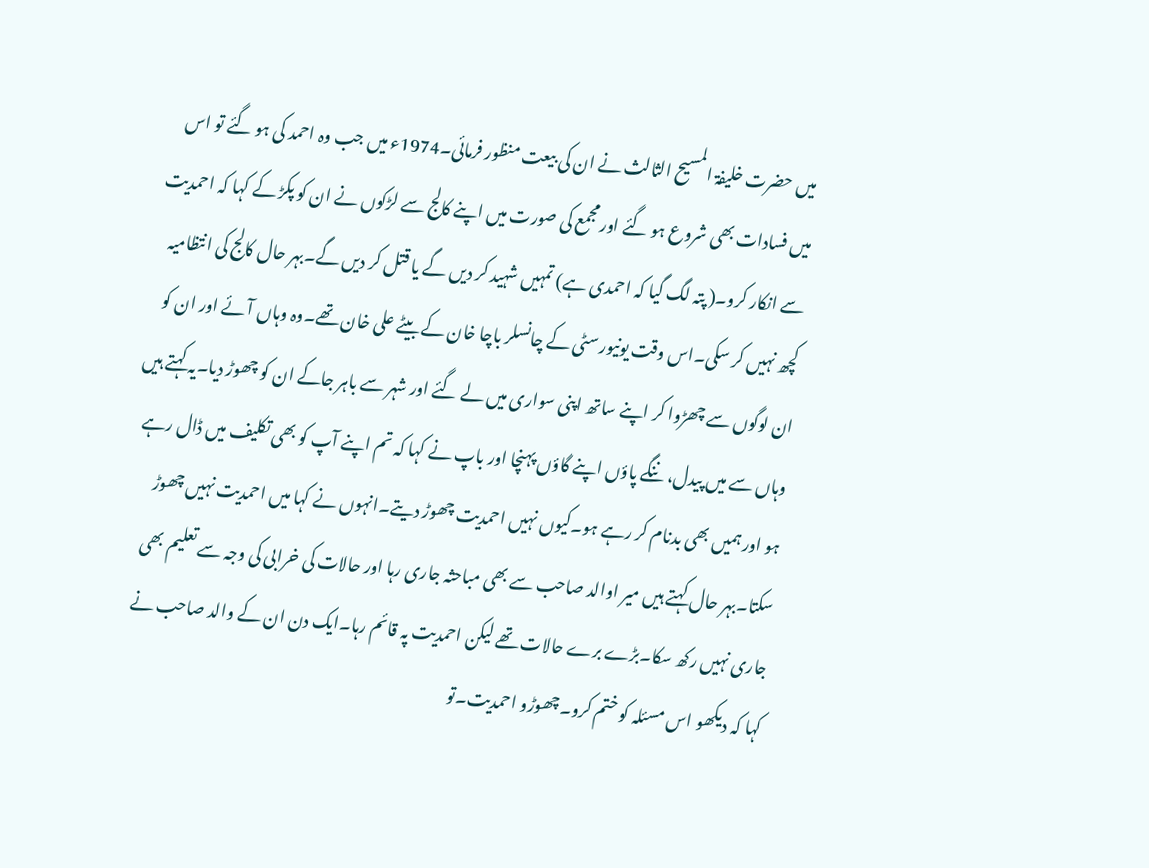میں حضرت خلیفۃ المسیح الثالث نے ان کی بیعت منظور فرمائی۔1974ء میں جب وہ احمد کی ہو گئے تو اس میں فسادات بھی شروع ہو گئے اور مجمع کی صورت میں اپنے کالج سے لڑکوں نے ان کو پکڑ کے کہا کہ احمدیت سے انکار کرو۔( پتہ لگ گیا کہ احمدی ہے) تمہیں شہید کر دیں گے یا قتل کر دیں گے۔بہر حال کالج کی انتظامیہ کچھ نہیں کر سکی۔اس وقت یونیورسٹی کے چانسلر باچا خان کے بیٹے علی خان تھے۔وہ وہاں آئے اور ان کو ان لوگوں سے چھڑوا کر اپنے ساتھ اپنی سواری میں لے گئے اور شہر سے باہر جاکے ان کو چھوڑ دیا۔یہ کہتے ہیں وہاں سے میں پیدل، ننگے پاؤں اپنے گاؤں پہنچا اور باپ نے کہا کہ تم اپنے آپ کو بھی تکلیف میں ڈال رہے ہو اور ہمیں بھی بدنام کر رہے ہو۔کیوں نہیں احمدیت چھوڑ دیتے۔انہوں نے کہا میں احمدیت نہیں چھوڑ سکتا۔بہر حال کہتے ہیں میر اوالد صاحب سے بھی مباحثہ جاری رہا اور حالات کی خرابی کی وجہ سے تعلیم بھی جاری نہیں رکھ سکا۔بڑے برے حالات تھے لیکن احمدیت پہ قائم رہا۔ایک دن ان کے والد صاحب نے کہا کہ دیکھو اس مسئلہ کو ختم کرو۔چھوڑو احمدیت۔تو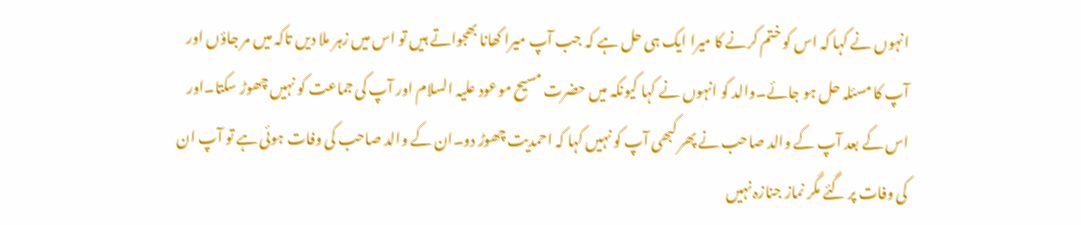انہوں نے کہا کہ اس کو ختم کرنے کا میرا ایک ہی حل ہے کہ جب آپ میرا کھانا بھجواتے ہیں تو اس میں زہر ملا دیں تاکہ میں مر جاؤں اور آپ کا مسئلہ حل ہو جائے۔والد کو انہوں نے کہا کیونکہ میں حضرت مسیح موعود علیہ السلام اور آپ کی جماعت کو نہیں چھوڑ سکتا۔اور اس کے بعد آپ کے والد صاحب نے پھر کبھی آپ کو نہیں کہا کہ احمدیت چھوڑ دو۔ان کے والد صاحب کی وفات ہوئی ہے تو آپ ان کی وفات پر گئے مگر نماز جنازہ نہیں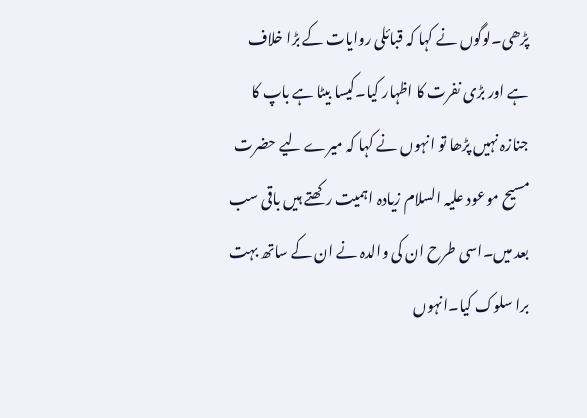پڑھی۔لوگوں نے کہا کہ قبائلی روایات کے بڑا خلاف ہے اور بڑی نفرت کا اظہار کیا۔کیسا بیٹا ہے باپ کا جنازہ نہیں پڑھا تو انہوں نے کہا کہ میرے لیے حضرت مسیح موعود علیہ السلام زیادہ اہمیت رکھتے ہیں باقی سب بعد میں۔اسی طرح ان کی والدہ نے ان کے ساتھ بہت برا سلوک کیا۔انہوں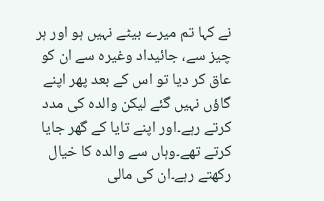نے کہا تم میرے بیٹے نہیں ہو اور ہر چیز سے، جائیداد وغیرہ سے ان کو عاق کر دیا تو اس کے بعد پھر اپنے گاؤں نہیں گئے لیکن والدہ کی مدد کرتے رہے۔اور اپنے تایا کے گھر جایا کرتے تھے۔وہاں سے والدہ کا خیال رکھتے رہے۔ان کی مالی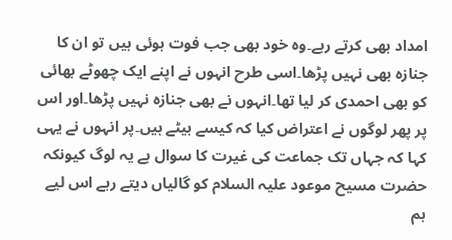امداد بھی کرتے رہے۔وہ خود بھی جب فوت ہوئی ہیں تو ان کا جنازہ بھی نہیں پڑھا۔اسی طرح انہوں نے اپنے ایک چھوٹے بھائی کو بھی احمدی کر لیا تھا۔انہوں نے بھی جنازہ نہیں پڑھا۔اور اس پر پھر لوگوں نے اعتراض کیا کہ کیسے بیٹے ہیں۔پر انہوں نے یہی کہا کہ جہاں تک جماعت کی غیرت کا سوال ہے یہ لوگ کیونکہ حضرت مسیح موعود علیہ السلام کو گالیاں دیتے رہے اس لیے ہم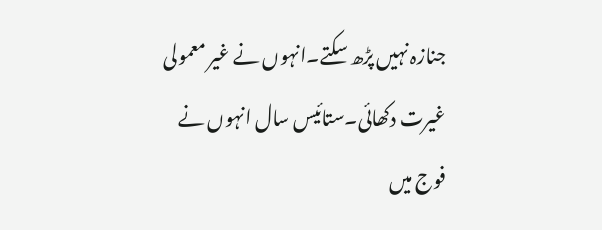جنازہ نہیں پڑھ سکتے۔انہوں نے غیر معمولی غیرت دکھائی۔ستائیس سال انہوں نے فوج میں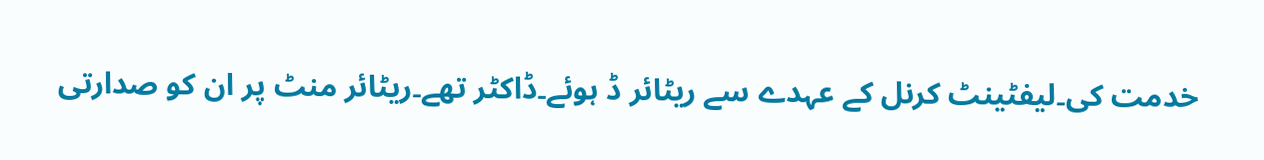خدمت کی۔لیفٹینٹ کرنل کے عہدے سے ریٹائر ڈ ہوئے۔ڈاکٹر تھے۔ریٹائر منٹ پر ان کو صدارتی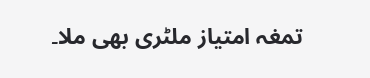تمغہ امتیاز ملٹری بھی ملا۔